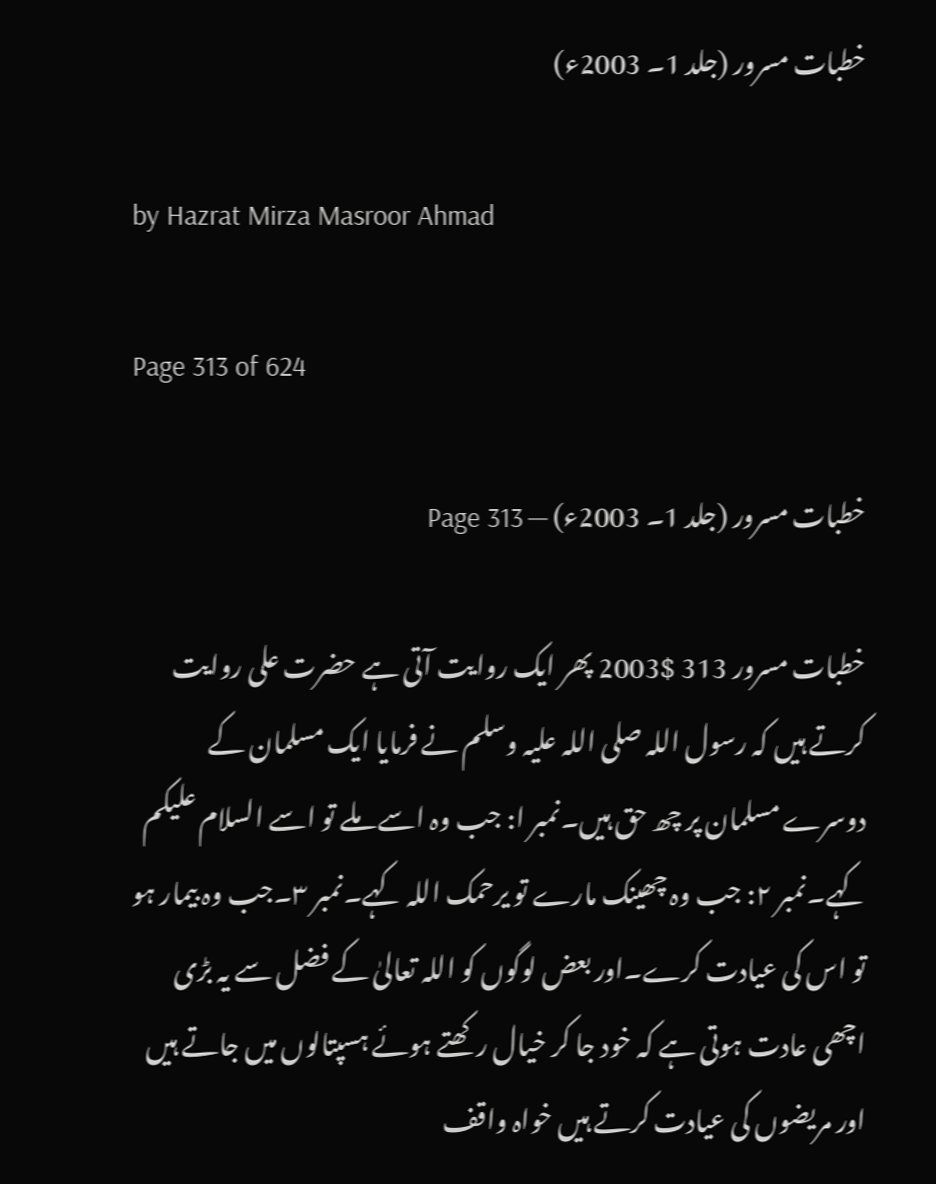خطبات مسرور (جلد 1۔ 2003ء)

by Hazrat Mirza Masroor Ahmad

Page 313 of 624

خطبات مسرور (جلد 1۔ 2003ء) — Page 313

خطبات مسرور 313 $2003 پھر ایک روایت آتی ہے حضرت علی روایت کرتے ہیں کہ رسول اللہ صلی اللہ علیہ وسلم نے فرمایا ایک مسلمان کے دوسرے مسلمان پر چھ حق ہیں۔نمبر ا: جب وہ اسے ملے تو اسے السلام علیکم کہے۔نمبر ۲: جب وہ چھینک مارے تو یرحمک اللہ کہے۔نمبر ۳۔جب وہ بیمار ہو تو اس کی عیادت کرے۔اور بعض لوگوں کو اللہ تعالیٰ کے فضل سے یہ بڑی اچھی عادت ہوتی ہے کہ خود جا کر خیال رکھتے ہوئے ہسپتالوں میں جاتے ہیں اور مریضوں کی عیادت کرتے ہیں خواہ واقف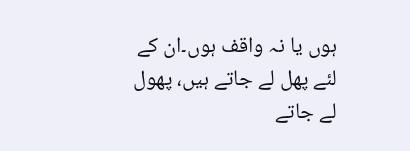ہوں یا نہ واقف ہوں۔ان کے لئے پھل لے جاتے ہیں، پھول لے جاتے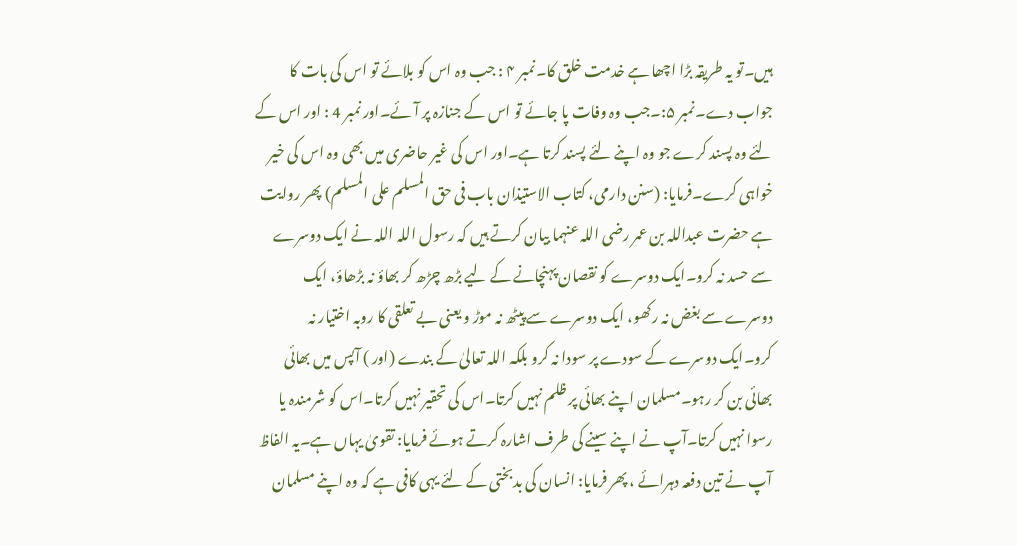ہیں۔تو یہ طریقہ بڑا اچھا ہے خدمت خلق کا۔نمبر ۴ : جب وہ اس کو بلائے تو اس کی بات کا جواب دے۔نمبر ۵:۔جب وہ وفات پا جائے تو اس کے جنازہ پر آئے۔اور نمبر 4 : اور اس کے لئے وہ پسند کرے جو وہ اپنے لئے پسند کرتا ہے۔اور اس کی غیر حاضری میں بھی وہ اس کی خیر خواہی کرے۔فرمایا: (سنن دارمی، کتاب الاستیذان باب فی حق المسلم على المسلم) پھر روایت ہے حضرت عبداللہ بن عمر رضی اللہ عنہما بیان کرتے ہیں کہ رسول اللہ اللہ نے ایک دوسرے سے حسد نہ کرو۔ایک دوسرے کو نقصان پہنچانے کے لیے بڑھ چڑھ کر بھاؤ نہ بڑھاؤ، ایک دوسرے سے بغض نہ رکھو، ایک دوسرے سے پیٹھ نہ موڑ و یعنی بے تعلقی کا روبہ اختیار نہ کرو۔ایک دوسرے کے سودے پر سودا نہ کرو بلکہ اللہ تعالیٰ کے بندے (اور ) آپس میں بھائی بھائی بن کر رہو۔مسلمان اپنے بھائی پر ظلم نہیں کرتا۔اس کی تحقیر نہیں کرتا۔اس کو شرمندہ یا رسوا نہیں کرتا۔آپ نے اپنے سینے کی طرف اشارہ کرتے ہوئے فرمایا: تقویٰ یہاں ہے۔یہ الفاظ آپ نے تین دفعہ دہرائے ، پھر فرمایا: انسان کی بدبختی کے لئے یہی کافی ہے کہ وہ اپنے مسلمان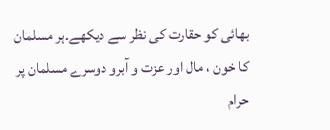بھائی کو حقارت کی نظر سے دیکھے۔ہر مسلمان کا خون ، مال اور عزت و آبرو دوسرے مسلمان پر حرام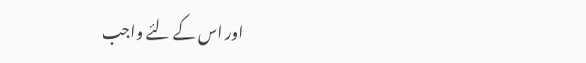اور اس کے لئے واجب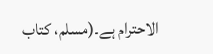الاحترام ہے۔(مسلم، كتاب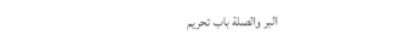البر والصلة باب تحريم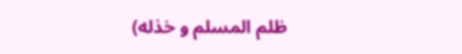ظلم المسلم و خذله)